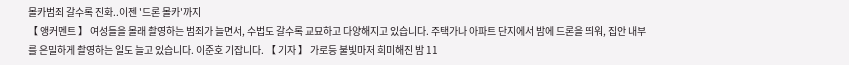몰카범죄 갈수록 진화..이젠 '드론 몰카'까지
【 앵커멘트 】 여성들을 몰래 촬영하는 범죄가 늘면서, 수법도 갈수록 교묘하고 다양해지고 있습니다. 주택가나 아파트 단지에서 밤에 드론을 띄워, 집안 내부를 은밀하게 촬영하는 일도 늘고 있습니다. 이준호 기잡니다. 【 기자 】 가로등 불빛마저 희미해진 밤 11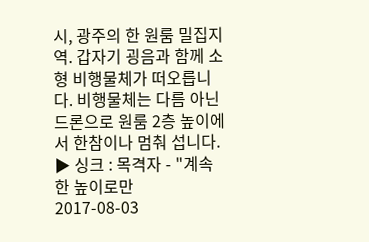시, 광주의 한 원룸 밀집지역. 갑자기 굉음과 함께 소형 비행물체가 떠오릅니다. 비행물체는 다름 아닌 드론으로 원룸 2층 높이에서 한참이나 멈춰 섭니다. ▶ 싱크 : 목격자 - "계속 한 높이로만
2017-08-03